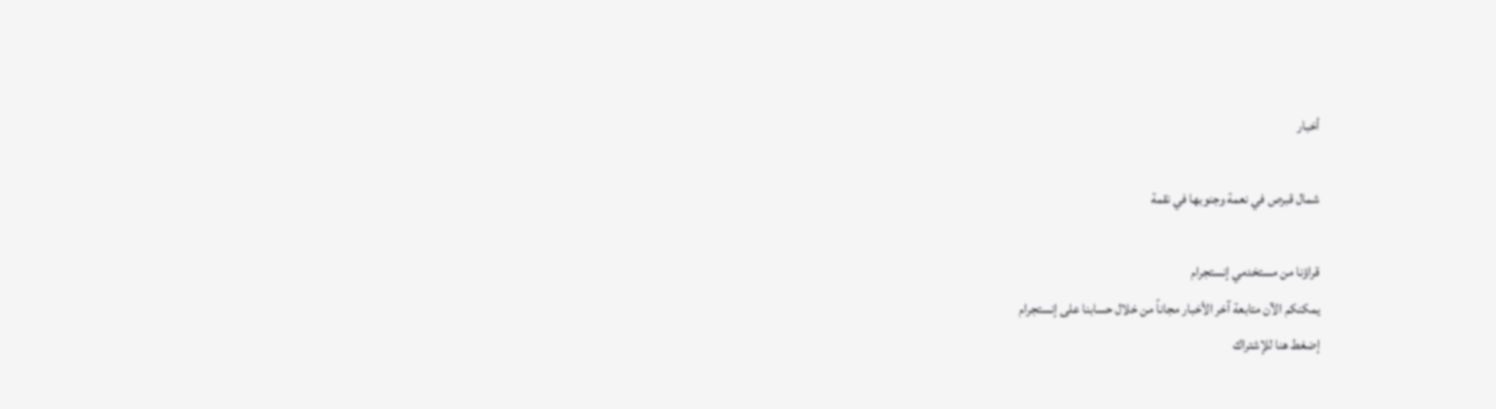أخبار

شمال قبرص في نعمة وجنوبها في نقمة

قراؤنا من مستخدمي إنستجرام
يمكنكم الآن متابعة آخر الأخبار مجاناً من خلال حسابنا على إنستجرام
إضغط هنا للإشتراك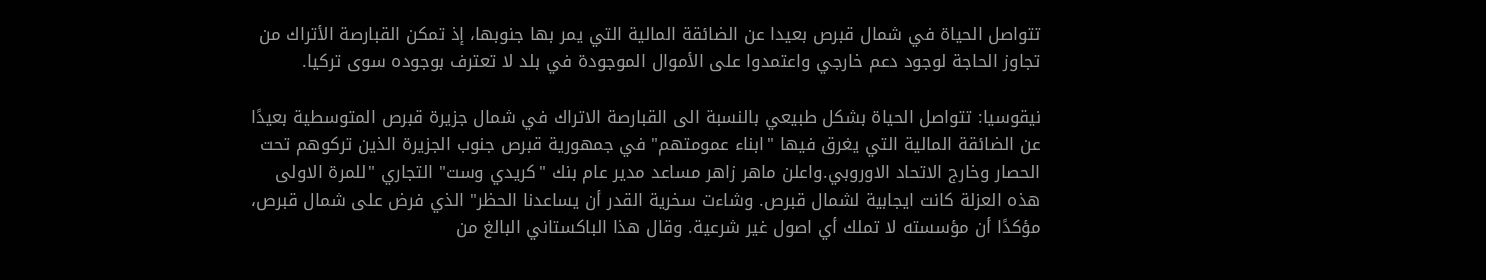تتواصل الحياة في شمال قبرص بعيدا عن الضائقة المالية التي يمر بها جنوبها، إذ تمكن القبارصة الأتراك من تجاوز الحاجة لوجود دعم خارجي واعتمدوا على الأموال الموجودة في بلد لا تعترف بوجوده سوى تركيا.

نيقوسيا: تتواصل الحياة بشكل طبيعي بالنسبة الى القبارصة الاتراك في شمال جزيرة قبرص المتوسطية بعيدًا عن الضائقة المالية التي يغرق فيها "ابناء عمومتهم" في جمهورية قبرص جنوب الجزيرة الذين تركوهم تحت الحصار وخارج الاتحاد الاوروبي.واعلن ماهر زاهر مساعد مدير عام بنك "كريدي وست" التجاري "للمرة الاولى هذه العزلة كانت ايجابية لشمال قبرص. وشاءت سخرية القدر أن يساعدنا الحظر" الذي فرض على شمال قبرص، مؤكدًا أن مؤسسته لا تملك أي اصول غير شرعية. وقال هذا الباكستاني البالغ من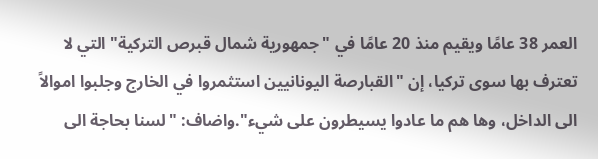العمر 38 عامًا ويقيم منذ 20 عامًا في "جمهورية شمال قبرص التركية" التي لا تعترف بها سوى تركيا، إن "القبارصة اليونانيين استثمروا في الخارج وجلبوا اموالاً الى الداخل، وها هم ما عادوا يسيطرون على شيء".واضاف: "لسنا بحاجة الى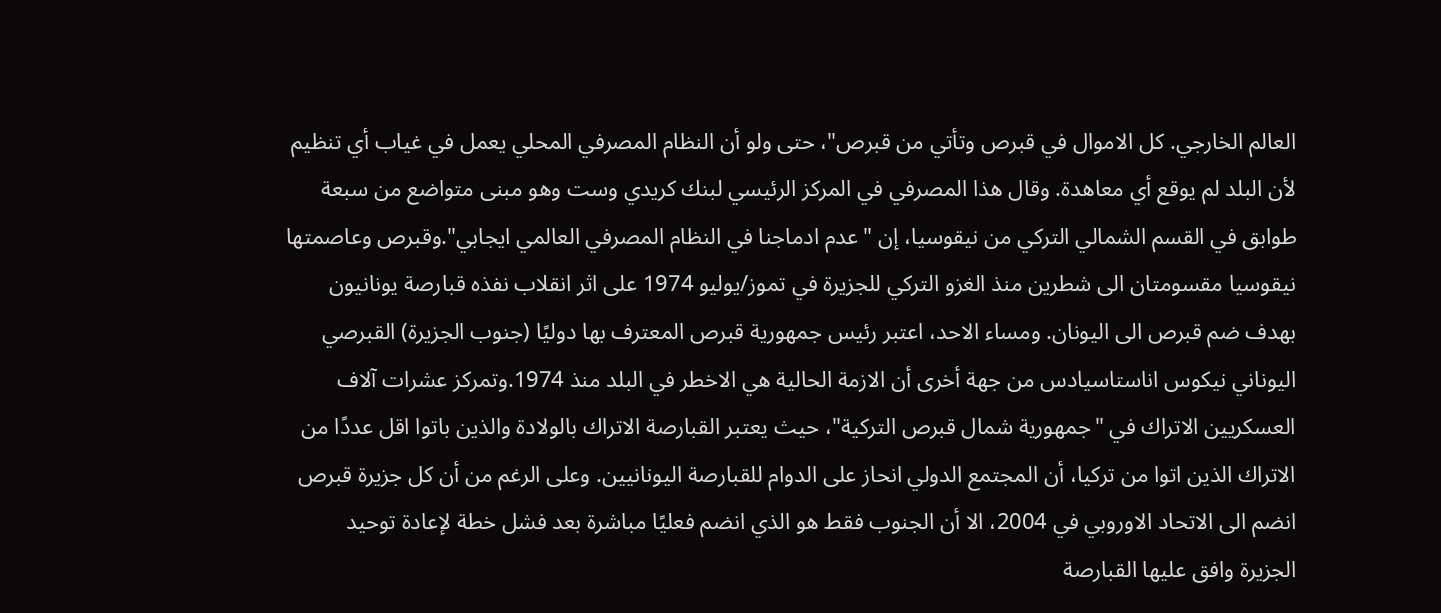العالم الخارجي. كل الاموال في قبرص وتأتي من قبرص"، حتى ولو أن النظام المصرفي المحلي يعمل في غياب أي تنظيم لأن البلد لم يوقع أي معاهدة. وقال هذا المصرفي في المركز الرئيسي لبنك كريدي وست وهو مبنى متواضع من سبعة طوابق في القسم الشمالي التركي من نيقوسيا، إن "عدم ادماجنا في النظام المصرفي العالمي ايجابي".وقبرص وعاصمتها نيقوسيا مقسومتان الى شطرين منذ الغزو التركي للجزيرة في تموز/يوليو 1974 على اثر انقلاب نفذه قبارصة يونانيون بهدف ضم قبرص الى اليونان. ومساء الاحد، اعتبر رئيس جمهورية قبرص المعترف بها دوليًا (جنوب الجزيرة) القبرصي اليوناني نيكوس اناستاسيادس من جهة أخرى أن الازمة الحالية هي الاخطر في البلد منذ 1974.وتمركز عشرات آلاف العسكريين الاتراك في "جمهورية شمال قبرص التركية"، حيث يعتبر القبارصة الاتراك بالولادة والذين باتوا اقل عددًا من الاتراك الذين اتوا من تركيا، أن المجتمع الدولي انحاز على الدوام للقبارصة اليونانيين. وعلى الرغم من أن كل جزيرة قبرص انضم الى الاتحاد الاوروبي في 2004، الا أن الجنوب فقط هو الذي انضم فعليًا مباشرة بعد فشل خطة لإعادة توحيد الجزيرة وافق عليها القبارصة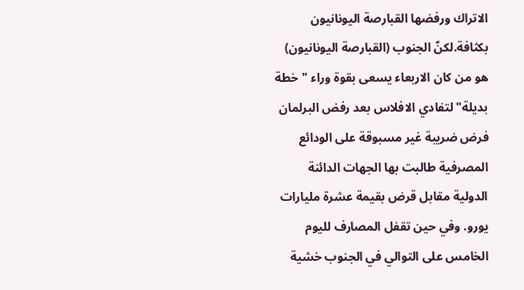الاتراك ورفضها القبارصة اليونانيون بكثافة.لكنّ الجنوب (القبارصة اليونانيون) هو من كان الاربعاء يسعى بقوة وراء "خطة بديلة" لتفادي الافلاس بعد رفض البرلمان فرض ضريبة غير مسبوقة على الودائع المصرفية طالبت بها الجهات الدائنة الدولية مقابل قرض بقيمة عشرة مليارات يورو. وفي حين تقفل المصارف لليوم الخامس على التوالي في الجنوب خشية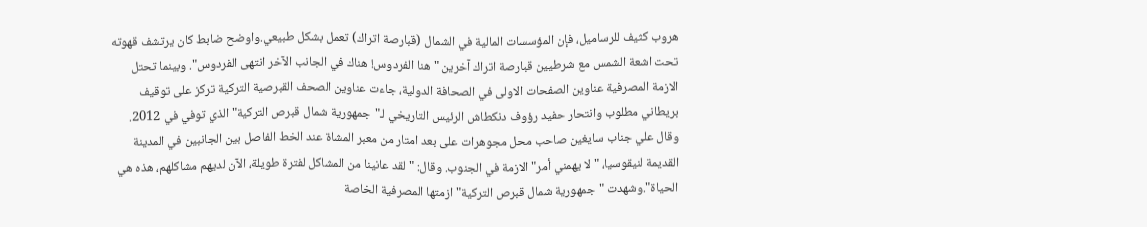هروب كثيف للرساميل، فإن المؤسسات المالية في الشمال (قبارصة اتراك) تعمل بشكل طبيعي.واوضح ضابط كان يرتشف قهوته تحت اشعة الشمس مع شرطيين قبارصة اتراك آخرين "هنا الفردوس! هناك في الجانب الآخر انتهى الفردوس". وبينما تحتل الازمة المصرفية عناوين الصفحات الاولى في الصحافة الدولية، جاءت عناوين الصحف القبرصية التركية تركز على توقيف بريطاني مطلوب وانتحار حفيد رؤوف دنكطاش الرئيس التاريخي لـ"جمهورية شمال قبرص التركية" الذي توفي في 2012. وقال علي جناب سايغين صاحب محل مجوهرات على بعد امتار من معبر المشاة عند الخط الفاصل بين الجانبين في المدينة القديمة لنيقوسيا، "لا يهمني أمر" الازمة في الجنوب. وقال: "لقد عانينا من المشاكل لفترة طويلة، الآن لديهم مشاكلهم، هذه هي الحياة".وشهدت "جمهورية شمال قبرص التركية" ازمتها المصرفية الخاصة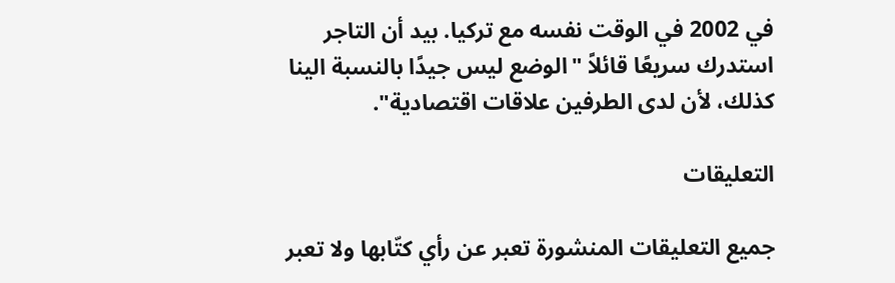في 2002 في الوقت نفسه مع تركيا. بيد أن التاجر استدرك سريعًا قائلاً "الوضع ليس جيدًا بالنسبة الينا كذلك، لأن لدى الطرفين علاقات اقتصادية".

التعليقات

جميع التعليقات المنشورة تعبر عن رأي كتّابها ولا تعبر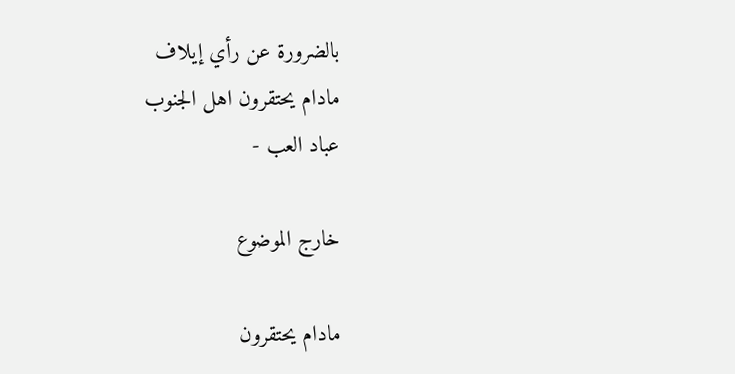بالضرورة عن رأي إيلاف
مادام يحتقرون اهل الجنوب
عباد العب -

خارج الموضوع

مادام يحتقرون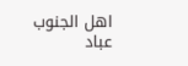اهل الجنوب
عباد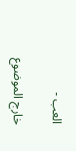العب -

خارج الموضوع